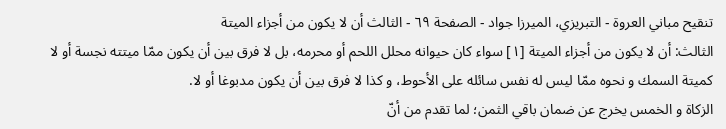تنقيح مباني العروة - التبريزي، الميرزا جواد - الصفحة ٦٩ - الثالث أن لا يكون من أجزاء الميتة
الثالث: أن لا يكون من أجزاء الميتة [١] سواء كان حيوانه محلل اللحم أو محرمه، بل لا فرق بين أن يكون ممّا ميتته نجسة أو لا كميتة السمك و نحوه ممّا ليس له نفس سائله على الأحوط، و كذا لا فرق بين أن يكون مدبوغا أو لا.
الزكاة و الخمس يخرج عن ضمان باقي الثمن؛ لما تقدم من أنّ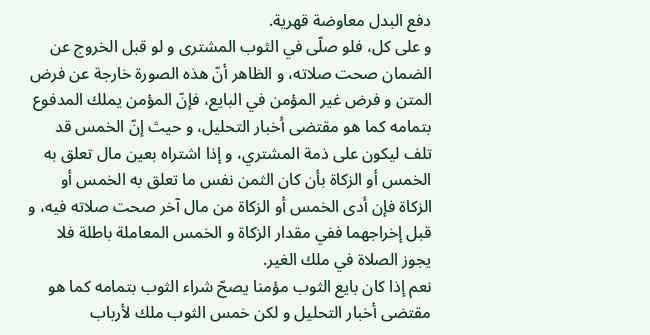دفع البدل معاوضة قهرية.
و على كل، فلو صلّى في الثوب المشترى و لو قبل الخروج عن الضمان صحت صلاته، و الظاهر أنّ هذه الصورة خارجة عن فرض المتن و فرض غير المؤمن في البايع، فإنّ المؤمن يملك المدفوع بتمامه كما هو مقتضى أخبار التحليل، و حيث إنّ الخمس قد تلف ليكون على ذمة المشتري، و إذا اشتراه بعين مال تعلق به الخمس أو الزكاة بأن كان الثمن نفس ما تعلق به الخمس أو الزكاة فإن أدى الخمس أو الزكاة من مال آخر صحت صلاته فيه، و قبل إخراجهما ففي مقدار الزكاة و الخمس المعاملة باطلة فلا يجوز الصلاة في ملك الغير.
نعم إذا كان بايع الثوب مؤمنا يصحّ شراء الثوب بتمامه كما هو مقتضى أخبار التحليل و لكن خمس الثوب ملك لأرباب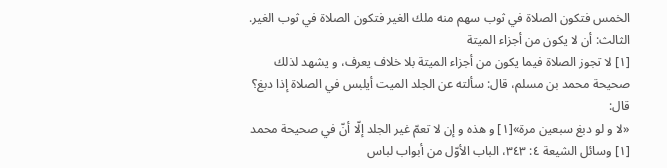الخمس فتكون الصلاة في ثوب سهم منه ملك الغير فتكون الصلاة في ثوب الغير.
الثالث: أن لا يكون من أجزاء الميتة
[١] لا تجوز الصلاة فيما يكون من أجزاء الميتة بلا خلاف يعرف، و يشهد لذلك صحيحة محمد بن مسلم، قال: سألته عن الجلد الميت أيلبس في الصلاة إذا دبغ؟ قال:
«لا و لو دبغ سبعين مرة»[١] و هذه و إن لا تعمّ غير الجلد إلّا أنّ في صحيحة محمد
[١] وسائل الشيعة ٤: ٣٤٣، الباب الأوّل من أبواب لباس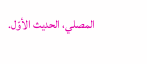المصلي، الحديث الأوّل.